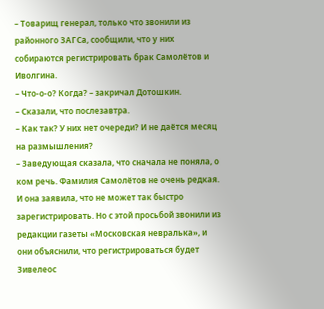– Товарищ генерал, только что звонили из районного ЗАГСа, сообщили, что у них собираются регистрировать брак Самолётов и Иволгина.
– Что-о-о? Когда? – закричал Дотошкин.
– Сказали, что послезавтра.
– Как так? У них нет очереди? И не даётся месяц на размышления?
– Заведующая сказала, что сначала не поняла, о ком речь. Фамилия Самолётов не очень редкая. И она заявила, что не может так быстро зарегистрировать. Но с этой просьбой звонили из редакции газеты «Московская невралька», и они объяснили, что регистрироваться будет Зивелеос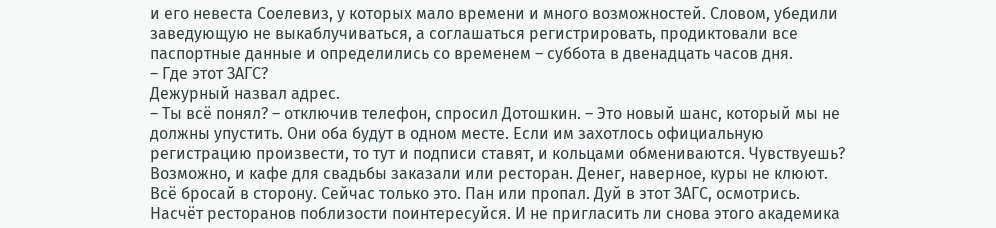и его невеста Соелевиз, у которых мало времени и много возможностей. Словом, убедили заведующую не выкаблучиваться, а соглашаться регистрировать, продиктовали все паспортные данные и определились со временем – суббота в двенадцать часов дня.
– Где этот ЗАГС?
Дежурный назвал адрес.
– Ты всё понял? – отключив телефон, спросил Дотошкин. – Это новый шанс, который мы не должны упустить. Они оба будут в одном месте. Если им захотлось официальную регистрацию произвести, то тут и подписи ставят, и кольцами обмениваются. Чувствуешь? Возможно, и кафе для свадьбы заказали или ресторан. Денег, наверное, куры не клюют. Всё бросай в сторону. Сейчас только это. Пан или пропал. Дуй в этот ЗАГС, осмотрись. Насчёт ресторанов поблизости поинтересуйся. И не пригласить ли снова этого академика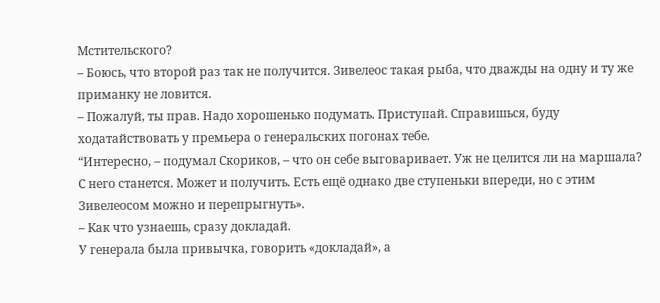Мстительского?
– Боюсь, что второй раз так не получится. Зивелеос такая рыба, что дважды на одну и ту же приманку не ловится.
– Пожалуй, ты прав. Надо хорошенько подумать. Приступай. Справишься, буду ходатайствовать у премьера о генеральских погонах тебе.
“Интересно, – подумал Скориков, – что он себе выговаривает. Уж не целится ли на маршала? С него станется. Может и получить. Есть ещё однако две ступеньки впереди, но с этим Зивелеосом можно и перепрыгнуть».
– Как что узнаешь, сразу докладай.
У генерала была привычка, говорить «докладай», а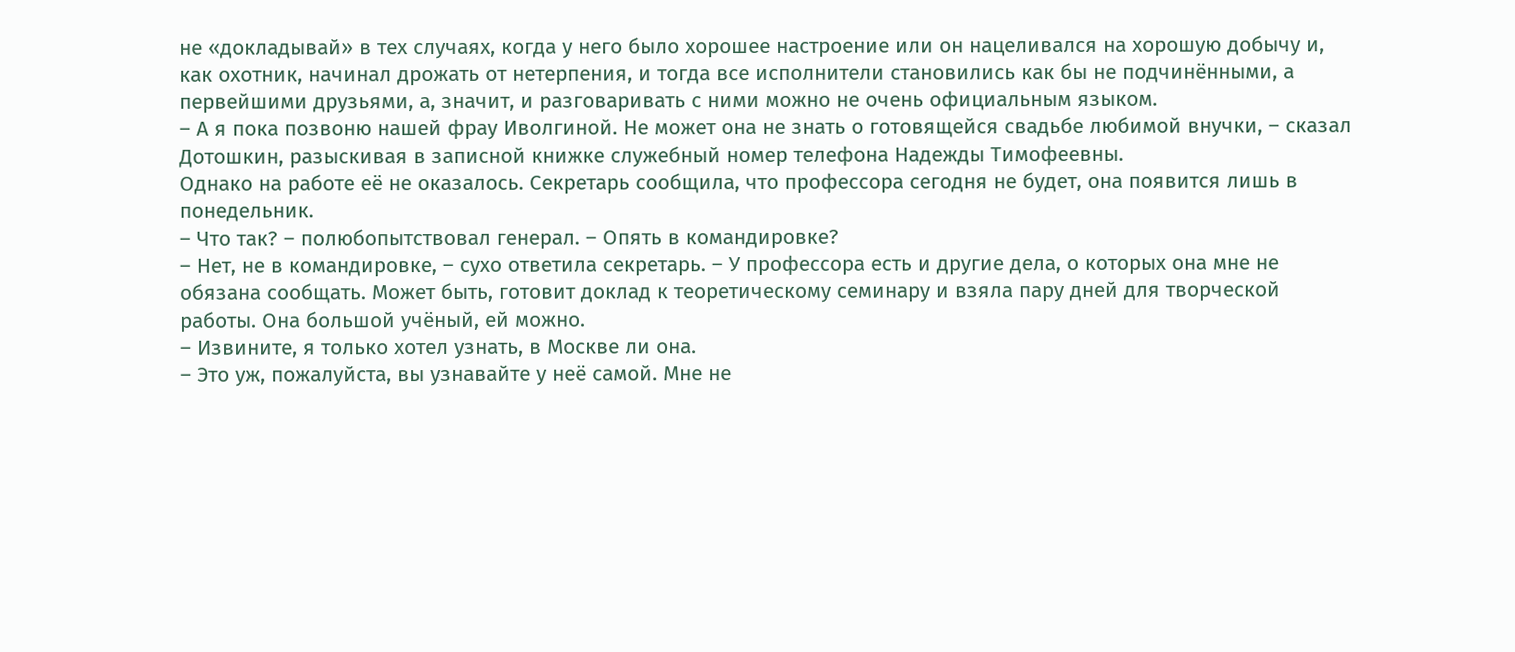не «докладывай» в тех случаях, когда у него было хорошее настроение или он нацеливался на хорошую добычу и, как охотник, начинал дрожать от нетерпения, и тогда все исполнители становились как бы не подчинёнными, а первейшими друзьями, а, значит, и разговаривать с ними можно не очень официальным языком.
– А я пока позвоню нашей фрау Иволгиной. Не может она не знать о готовящейся свадьбе любимой внучки, – сказал Дотошкин, разыскивая в записной книжке служебный номер телефона Надежды Тимофеевны.
Однако на работе её не оказалось. Секретарь сообщила, что профессора сегодня не будет, она появится лишь в понедельник.
– Что так? – полюбопытствовал генерал. – Опять в командировке?
– Нет, не в командировке, – сухо ответила секретарь. – У профессора есть и другие дела, о которых она мне не обязана сообщать. Может быть, готовит доклад к теоретическому семинару и взяла пару дней для творческой работы. Она большой учёный, ей можно.
– Извините, я только хотел узнать, в Москве ли она.
– Это уж, пожалуйста, вы узнавайте у неё самой. Мне не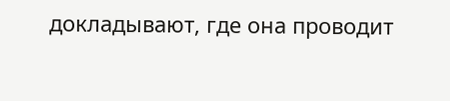докладывают, где она проводит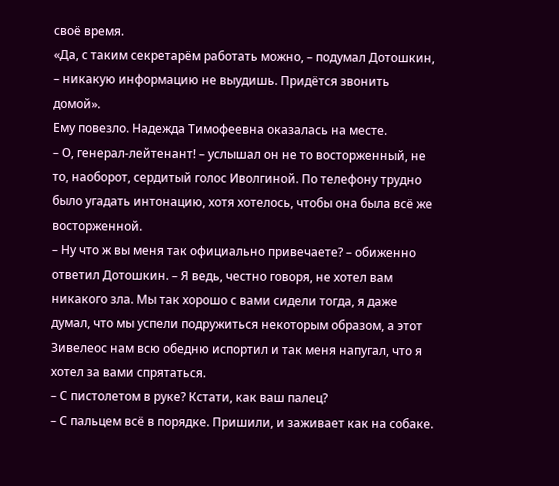своё время.
«Да, с таким секретарём работать можно, – подумал Дотошкин, – никакую информацию не выудишь. Придётся звонить домой».
Ему повезло. Надежда Тимофеевна оказалась на месте.
– О, генерал-лейтенант! – услышал он не то восторженный, не то, наоборот, сердитый голос Иволгиной. По телефону трудно было угадать интонацию, хотя хотелось, чтобы она была всё же восторженной.
– Ну что ж вы меня так официально привечаете? – обиженно ответил Дотошкин. – Я ведь, честно говоря, не хотел вам никакого зла. Мы так хорошо с вами сидели тогда, я даже думал, что мы успели подружиться некоторым образом, а этот Зивелеос нам всю обедню испортил и так меня напугал, что я хотел за вами спрятаться.
– С пистолетом в руке? Кстати, как ваш палец?
– С пальцем всё в порядке. Пришили, и заживает как на собаке.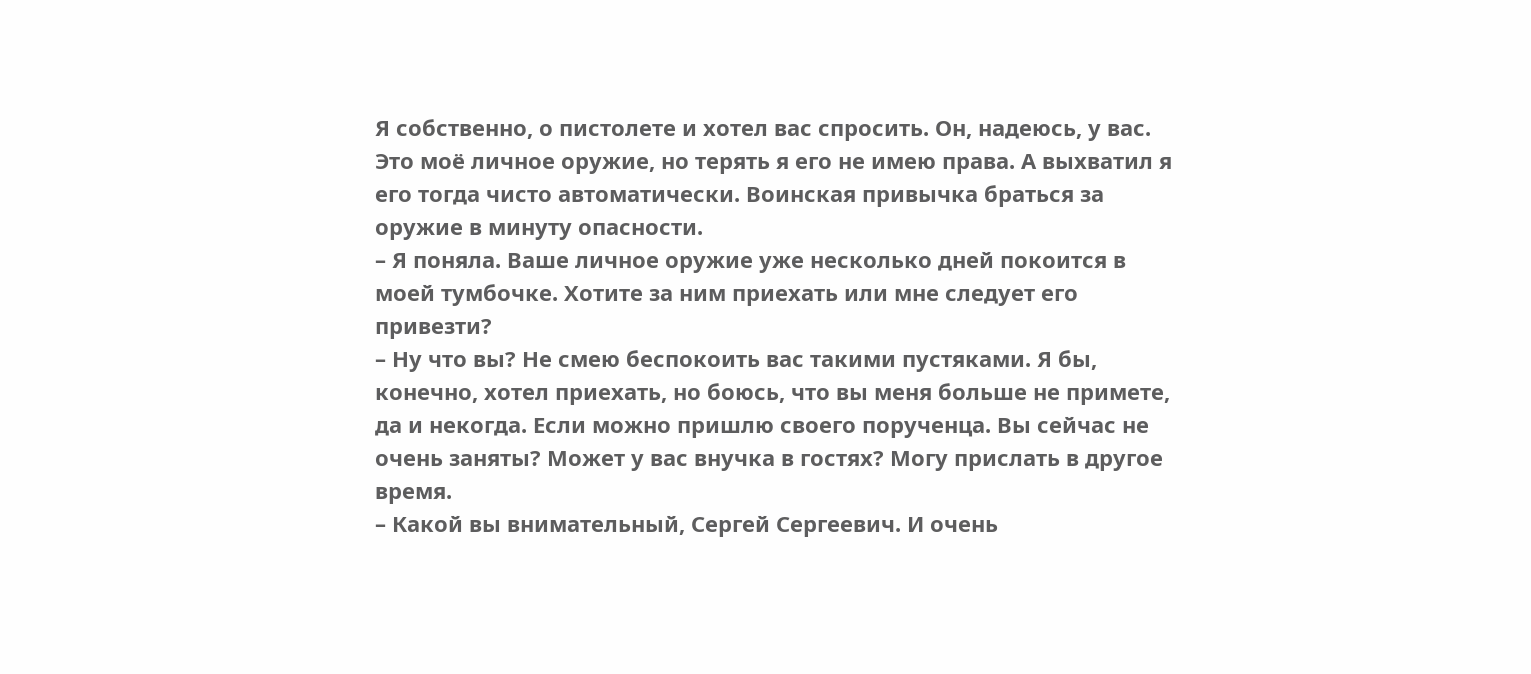Я собственно, о пистолете и хотел вас спросить. Он, надеюсь, у вас. Это моё личное оружие, но терять я его не имею права. А выхватил я его тогда чисто автоматически. Воинская привычка браться за оружие в минуту опасности.
– Я поняла. Ваше личное оружие уже несколько дней покоится в моей тумбочке. Хотите за ним приехать или мне следует его привезти?
– Ну что вы? Не смею беспокоить вас такими пустяками. Я бы, конечно, хотел приехать, но боюсь, что вы меня больше не примете, да и некогда. Если можно пришлю своего порученца. Вы сейчас не очень заняты? Может у вас внучка в гостях? Могу прислать в другое время.
– Какой вы внимательный, Сергей Сергеевич. И очень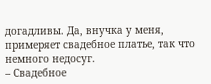догадливы. Да, внучка у меня, примеряет свадебное платье, так что немного недосуг.
– Свадебное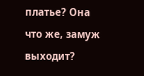платье? Она что же, замуж выходит?